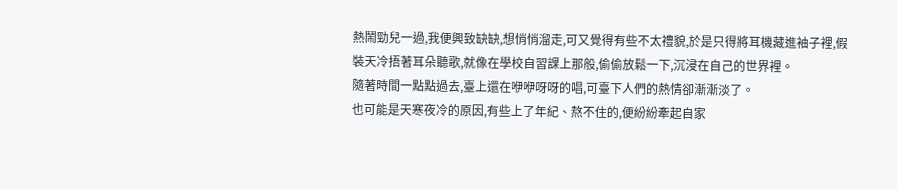熱鬧勁兒一過,我便興致缺缺,想悄悄溜走,可又覺得有些不太禮貌,於是只得將耳機藏進袖子裡,假裝天冷捂著耳朵聽歌,就像在學校自習課上那般,偷偷放鬆一下,沉浸在自己的世界裡。
隨著時間一點點過去,臺上還在咿咿呀呀的唱,可臺下人們的熱情卻漸漸淡了。
也可能是天寒夜冷的原因,有些上了年紀、熬不住的,便紛紛牽起自家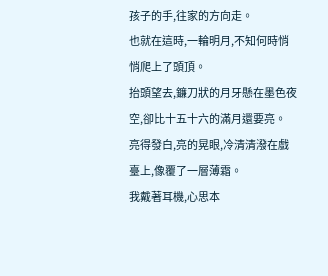孩子的手,往家的方向走。
也就在這時,一輪明月,不知何時悄悄爬上了頭頂。
抬頭望去,鐮刀狀的月牙懸在墨色夜空,卻比十五十六的滿月還要亮。
亮得發白,亮的晃眼,冷清清潑在戲臺上,像覆了一層薄霜。
我戴著耳機,心思本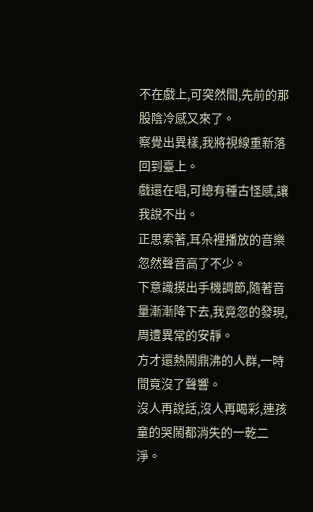不在戲上,可突然間,先前的那股陰冷感又來了。
察覺出異樣,我將視線重新落回到臺上。
戲還在唱,可總有種古怪感,讓我說不出。
正思索著,耳朵裡播放的音樂忽然聲音高了不少。
下意識摸出手機調節,隨著音量漸漸降下去,我竟忽的發現,周遭異常的安靜。
方才還熱鬧鼎沸的人群,一時間竟沒了聲響。
沒人再說話,沒人再喝彩,連孩童的哭鬧都消失的一乾二淨。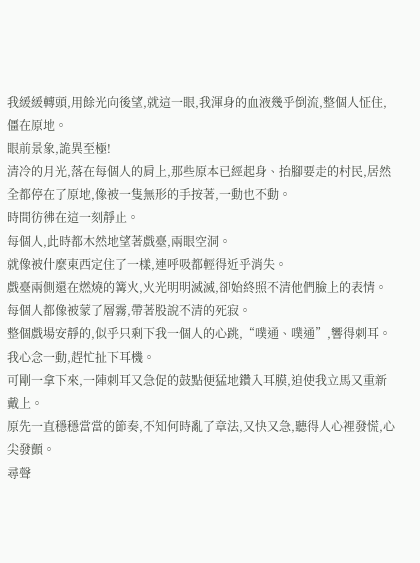我緩緩轉頭,用餘光向後望,就這一眼,我渾身的血液幾乎倒流,整個人怔住,僵在原地。
眼前景象,詭異至極!
清冷的月光,落在每個人的肩上,那些原本已經起身、抬腳要走的村民,居然全都停在了原地,像被一隻無形的手按著,一動也不動。
時間彷彿在這一刻靜止。
每個人,此時都木然地望著戲臺,兩眼空洞。
就像被什麼東西定住了一樣,連呼吸都輕得近乎消失。
戲臺兩側還在燃燒的篝火,火光明明滅滅,卻始終照不清他們臉上的表情。
每個人都像被蒙了層霧,帶著股說不清的死寂。
整個戲場安靜的,似乎只剩下我一個人的心跳,“噗通、噗通”,響得刺耳。
我心念一動,趕忙扯下耳機。
可剛一拿下來,一陣刺耳又急促的鼓點便猛地鑽入耳膜,迫使我立馬又重新戴上。
原先一直穩穩當當的節奏,不知何時亂了章法,又快又急,聽得人心裡發慌,心尖發顫。
尋聲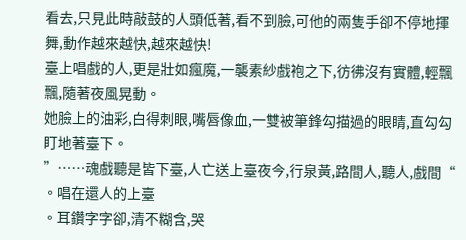看去,只見此時敲鼓的人頭低著,看不到臉,可他的兩隻手卻不停地揮舞,動作越來越快,越來越快!
臺上唱戲的人,更是壯如瘋魔,一襲素紗戲袍之下,彷彿沒有實體,輕飄飄,隨著夜風晃動。
她臉上的油彩,白得刺眼,嘴唇像血,一雙被筆鋒勾描過的眼睛,直勾勾盯地著臺下。
”……魂戲聽是皆下臺,人亡送上臺夜今,行泉黃,路間人,聽人,戲間“
。唱在還人的上臺
。耳鑽字字卻,清不糊含,哭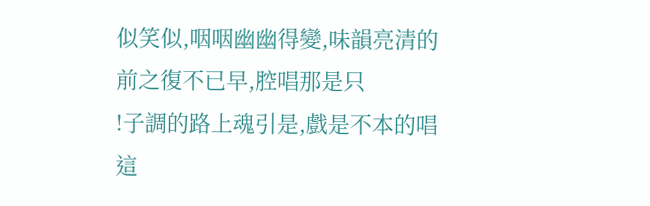似笑似,咽咽幽幽得變,味韻亮清的前之復不已早,腔唱那是只
!子調的路上魂引是,戲是不本的唱這